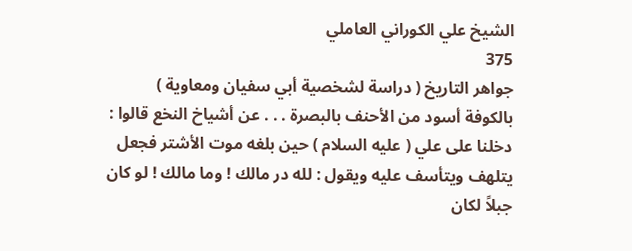الشيخ علي الكوراني العاملي
375
جواهر التاريخ ( دراسة لشخصية أبي سفيان ومعاوية )
بالكوفة أسود من الأحنف بالبصرة . . . عن أشياخ النخع قالوا : دخلنا على علي ( عليه السلام ) حين بلغه موت الأشتر فجعل يتلهف ويتأسف عليه ويقول : لله در مالك ! وما مالك ! لو كان جبلاً لكان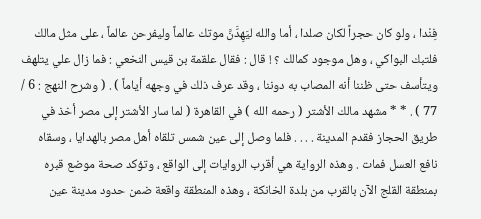فِنْدا ، ولو كان حجراً لكان صلدا ، أما والله ليَهِدَّنَّ موتك عالماً وليفرحن عالماً ، على مثل مالك فلتبك البواكي ، وهل موجود كمالك ؟ ! قال : فقال علقمة بن قيس النخعي : فما زال علي يتلهف ويتأسف حتى ظننا أنه المصاب به دوننا ، وقد عرف ذلك في وجهه أياماً ) . ( وشرح النهج : 6 / 77 ) . * * مشهد مالك الأشتر ( رحمه الله ) في القاهرة ( لما سار الأشتر إلى مصر أخذ في طريق الحجاز فقدم المدينة . . . . فلما وصل إلى عين شمس تلقاه أهل مصر بالهدايا ، وسقاه نافع العسل فمات . وهذه الرواية هي أقرب الروايات إلى الواقع ، وتؤكد صحة موضع قبره بمنطقة القلج الآن بالقرب من بلدة الخانكة ، وهذه المنطقة واقعة ضمن حدود مدينة عين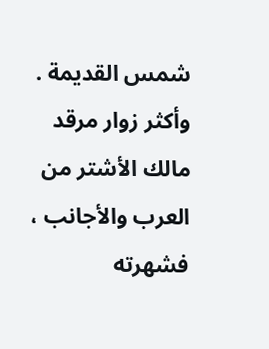شمس القديمة . وأكثر زوار مرقد مالك الأشتر من العرب والأجانب ، فشهرته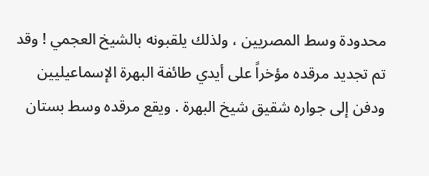محدودة وسط المصريين ، ولذلك يلقبونه بالشيخ العجمي ! وقد تم تجديد مرقده مؤخراً على أيدي طائفة البهرة الإسماعيليين ودفن إلى جواره شقيق شيخ البهرة . ويقع مرقده وسط بستان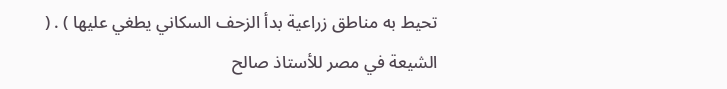تحيط به مناطق زراعية بدأ الزحف السكاني يطغي عليها ) . ( الشيعة في مصر للأستاذ صالح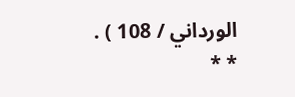الورداني / 108 ) . * *